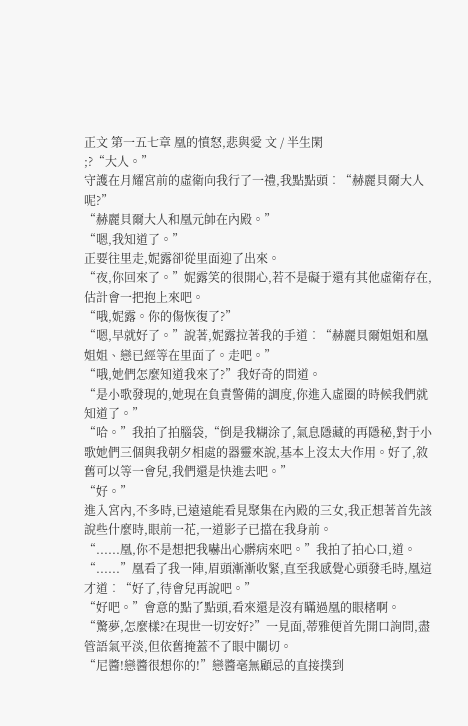正文 第一五七章 凰的憤怒,悲與愛 文 / 半生閑
;?“大人。”
守護在月耀宮前的虛衛向我行了一禮,我點點頭︰“赫麗貝爾大人呢?”
“赫麗貝爾大人和凰元帥在內殿。”
“嗯,我知道了。”
正要往里走,妮露卻從里面迎了出來。
“夜,你回來了。”妮露笑的很開心,若不是礙于還有其他虛衛存在,估計會一把抱上來吧。
“哦,妮露。你的傷恢復了?”
“嗯,早就好了。”說著,妮露拉著我的手道︰“赫麗貝爾姐姐和凰姐姐、戀已經等在里面了。走吧。”
“哦,她們怎麼知道我來了?”我好奇的問道。
“是小歌發現的,她現在負責警備的調度,你進入虛圈的時候我們就知道了。”
“哈。”我拍了拍腦袋,“倒是我糊涂了,氣息隱藏的再隱秘,對于小歌她們三個與我朝夕相處的器靈來說,基本上沒太大作用。好了,敘舊可以等一會兒,我們還是快進去吧。”
“好。”
進入宮內,不多時,已遠遠能看見聚集在內殿的三女,我正想著首先該說些什麼時,眼前一花,一道影子已擋在我身前。
“......凰,你不是想把我嚇出心髒病來吧。”我拍了拍心口,道。
“......”凰看了我一陣,眉頭漸漸收緊,直至我感覺心頭發毛時,凰這才道︰“好了,待會兒再說吧。”
“好吧。”會意的點了點頭,看來還是沒有瞞過凰的眼楮啊。
“驚夢,怎麼樣?在現世一切安好?”一見面,蒂雅便首先開口詢問,盡管語氣平淡,但依舊掩蓋不了眼中關切。
“尼醬!戀醬很想你的!”戀醬毫無顧忌的直接撲到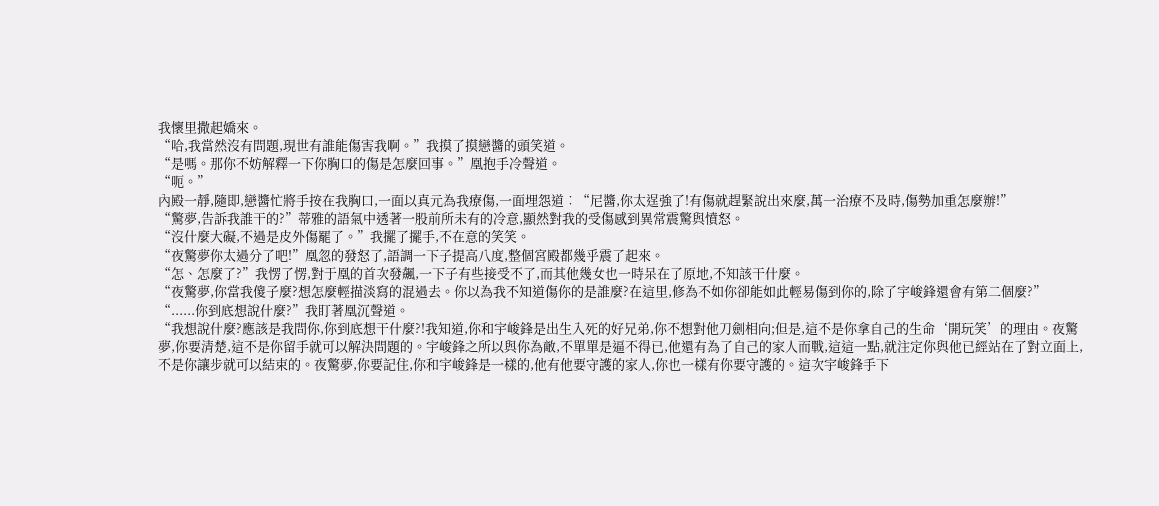我懷里撒起嬌來。
“哈,我當然沒有問題,現世有誰能傷害我啊。”我摸了摸戀醬的頭笑道。
“是嗎。那你不妨解釋一下你胸口的傷是怎麼回事。”凰抱手冷聲道。
“呃。”
內殿一靜,隨即,戀醬忙將手按在我胸口,一面以真元為我療傷,一面埋怨道︰“尼醬,你太逞強了!有傷就趕緊說出來麼,萬一治療不及時,傷勢加重怎麼辦!”
“驚夢,告訴我誰干的?”蒂雅的語氣中透著一股前所未有的冷意,顯然對我的受傷感到異常震驚與憤怒。
“沒什麼大礙,不過是皮外傷罷了。”我擺了擺手,不在意的笑笑。
“夜驚夢你太過分了吧!”凰忽的發怒了,語調一下子提高八度,整個宮殿都幾乎震了起來。
“怎、怎麼了?”我愣了愣,對于凰的首次發飆,一下子有些接受不了,而其他幾女也一時呆在了原地,不知該干什麼。
“夜驚夢,你當我傻子麼?想怎麼輕描淡寫的混過去。你以為我不知道傷你的是誰麼?在這里,修為不如你卻能如此輕易傷到你的,除了宇峻鋒還會有第二個麼?”
“......你到底想說什麼?”我盯著凰沉聲道。
“我想說什麼?應該是我問你,你到底想干什麼?!我知道,你和宇峻鋒是出生入死的好兄弟,你不想對他刀劍相向;但是,這不是你拿自己的生命‘開玩笑’的理由。夜驚夢,你要清楚,這不是你留手就可以解決問題的。宇峻鋒之所以與你為敵,不單單是逼不得已,他還有為了自己的家人而戰,這這一點,就注定你與他已經站在了對立面上,不是你讓步就可以結束的。夜驚夢,你要記住,你和宇峻鋒是一樣的,他有他要守護的家人,你也一樣有你要守護的。這次宇峻鋒手下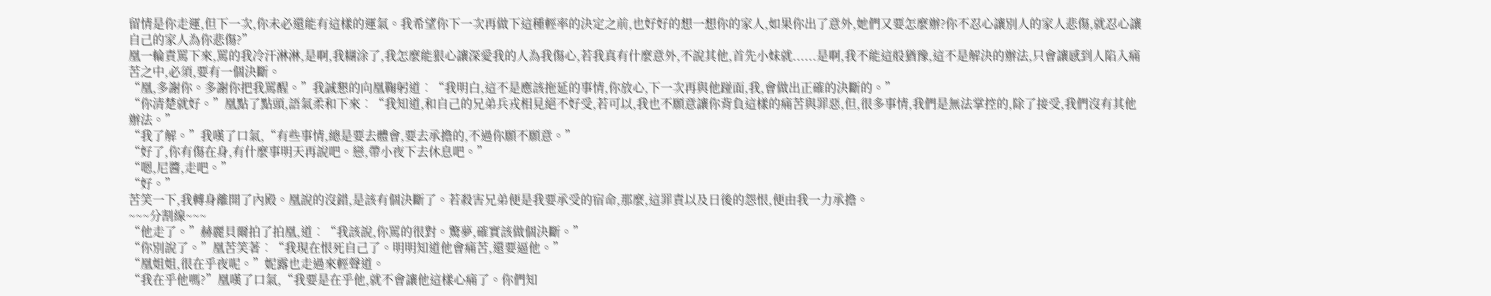留情是你走運,但下一次,你未必還能有這樣的運氣。我希望你下一次再做下這種輕率的決定之前,也好好的想一想你的家人,如果你出了意外,她們又要怎麼辦?你不忍心讓別人的家人悲傷,就忍心讓自己的家人為你悲傷?”
凰一輪責罵下來,罵的我冷汗淋淋,是啊,我糊涂了,我怎麼能狠心讓深愛我的人為我傷心,若我真有什麼意外,不說其他,首先小妹就......是啊,我不能這般猶豫,這不是解決的辦法,只會讓感到人陷入痛苦之中,必須,要有一個決斷。
“凰,多謝你。多謝你把我罵醒。”我誠懇的向凰鞠躬道︰“我明白,這不是應該拖延的事情,你放心,下一次再與他踫面,我,會做出正確的決斷的。”
“你清楚就好。”凰點了點頭,語氣柔和下來︰“我知道,和自己的兄弟兵戎相見絕不好受,若可以,我也不願意讓你背負這樣的痛苦與罪惡,但,很多事情,我們是無法掌控的,除了接受,我們沒有其他辦法。”
“我了解。”我嘆了口氣,“有些事情,總是要去體會,要去承擔的,不過你願不願意。”
“好了,你有傷在身,有什麼事明天再說吧。戀,帶小夜下去休息吧。”
“嗯,尼醬,走吧。”
“好。”
苦笑一下,我轉身離開了內殿。凰說的沒錯,是該有個決斷了。若殺害兄弟便是我要承受的宿命,那麼,這罪責以及日後的怨恨,便由我一力承擔。
~~~分割線~~~
“他走了。”赫麗貝爾拍了拍凰,道︰“我該說,你罵的很對。驚夢,確實該做個決斷。”
“你別說了。”凰苦笑著︰“我現在恨死自己了。明明知道他會痛苦,還要逼他。”
“凰姐姐,很在乎夜呢。”妮露也走過來輕聲道。
“我在乎他嗎?”凰嘆了口氣,“我要是在乎他,就不會讓他這樣心痛了。你們知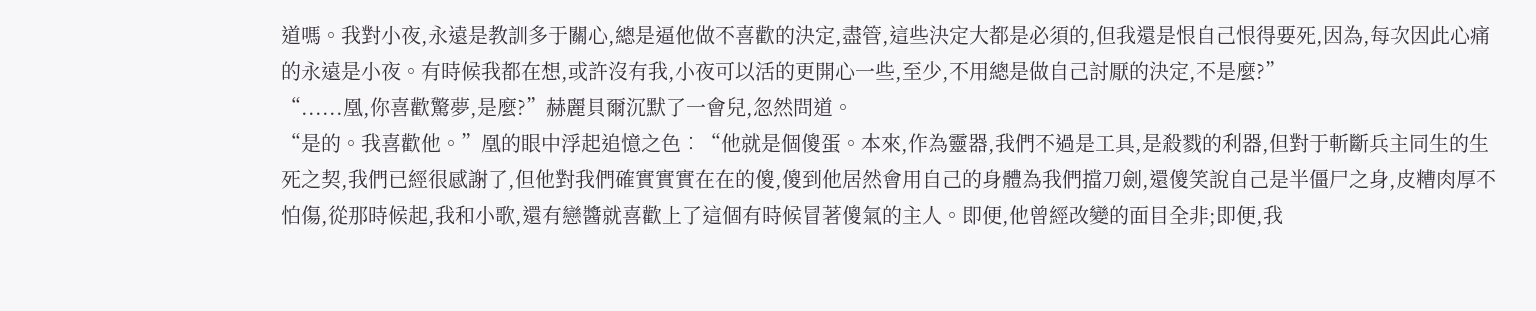道嗎。我對小夜,永遠是教訓多于關心,總是逼他做不喜歡的決定,盡管,這些決定大都是必須的,但我還是恨自己恨得要死,因為,每次因此心痛的永遠是小夜。有時候我都在想,或許沒有我,小夜可以活的更開心一些,至少,不用總是做自己討厭的決定,不是麼?”
“......凰,你喜歡驚夢,是麼?”赫麗貝爾沉默了一會兒,忽然問道。
“是的。我喜歡他。”凰的眼中浮起追憶之色︰“他就是個傻蛋。本來,作為靈器,我們不過是工具,是殺戮的利器,但對于斬斷兵主同生的生死之契,我們已經很感謝了,但他對我們確實實實在在的傻,傻到他居然會用自己的身體為我們擋刀劍,還傻笑說自己是半僵尸之身,皮糟肉厚不怕傷,從那時候起,我和小歌,還有戀醬就喜歡上了這個有時候冒著傻氣的主人。即便,他曾經改變的面目全非;即便,我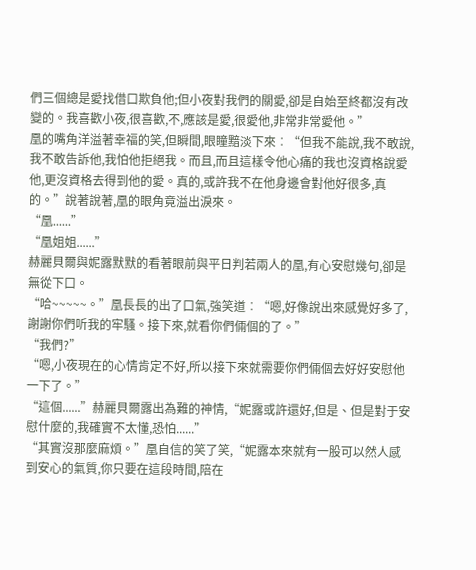們三個總是愛找借口欺負他;但小夜對我們的關愛,卻是自始至終都沒有改變的。我喜歡小夜,很喜歡,不,應該是愛,很愛他,非常非常愛他。”
凰的嘴角洋溢著幸福的笑,但瞬間,眼瞳黯淡下來︰“但我不能說,我不敢說,我不敢告訴他,我怕他拒絕我。而且,而且這樣令他心痛的我也沒資格說愛他,更沒資格去得到他的愛。真的,或許我不在他身邊會對他好很多,真的。”說著說著,凰的眼角竟溢出淚來。
“凰......”
“凰姐姐......”
赫麗貝爾與妮露默默的看著眼前與平日判若兩人的凰,有心安慰幾句,卻是無從下口。
“哈~~~~~。”凰長長的出了口氣,強笑道︰“嗯,好像說出來感覺好多了,謝謝你們听我的牢騷。接下來,就看你們倆個的了。”
“我們?”
“嗯,小夜現在的心情肯定不好,所以接下來就需要你們倆個去好好安慰他一下了。”
“這個......”赫麗貝爾露出為難的神情,“妮露或許還好,但是、但是對于安慰什麼的,我確實不太懂,恐怕......”
“其實沒那麼麻煩。”凰自信的笑了笑,“妮露本來就有一股可以然人感到安心的氣質,你只要在這段時間,陪在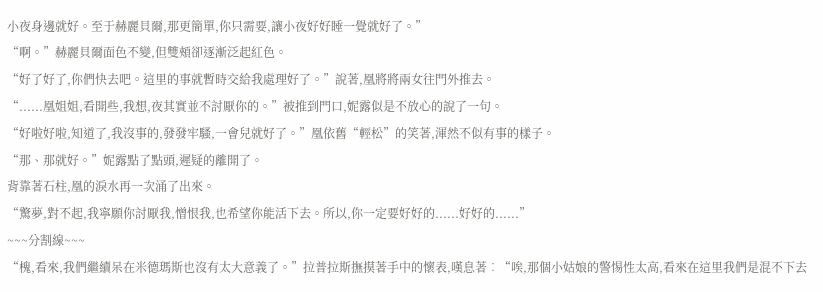小夜身邊就好。至于赫麗貝爾,那更簡單,你只需要,讓小夜好好睡一覺就好了。”
“啊。”赫麗貝爾面色不變,但雙頰卻逐漸泛起紅色。
“好了好了,你們快去吧。這里的事就暫時交給我處理好了。”說著,凰將將兩女往門外推去。
“......凰姐姐,看開些,我想,夜其實並不討厭你的。”被推到門口,妮露似是不放心的說了一句。
“好啦好啦,知道了,我沒事的,發發牢騷,一會兒就好了。”凰依舊“輕松”的笑著,渾然不似有事的樣子。
“那、那就好。”妮露點了點頭,遲疑的離開了。
背靠著石柱,凰的淚水再一次涌了出來。
“驚夢,對不起,我寧願你討厭我,憎恨我,也希望你能活下去。所以,你一定要好好的......好好的......”
~~~分割線~~~
“槐,看來,我們繼續呆在米德瑪斯也沒有太大意義了。”拉普拉斯撫摸著手中的懷表,嘆息著︰“唉,那個小姑娘的警惕性太高,看來在這里我們是混不下去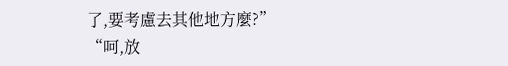了,要考慮去其他地方麼?”
“呵,放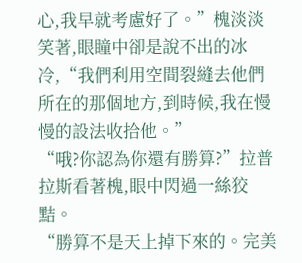心,我早就考慮好了。”槐淡淡笑著,眼瞳中卻是說不出的冰冷,“我們利用空間裂縫去他們所在的那個地方,到時候,我在慢慢的設法收拾他。”
“哦?你認為你還有勝算?”拉普拉斯看著槐,眼中閃過一絲狡黠。
“勝算不是天上掉下來的。完美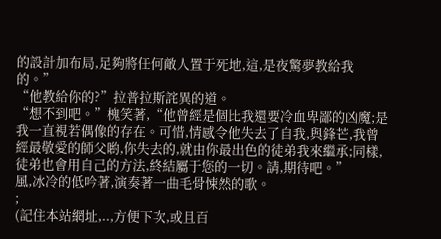的設計加布局,足夠將任何敵人置于死地,這,是夜驚夢教給我的。”
“他教給你的?”拉普拉斯詫異的道。
“想不到吧。”槐笑著,“他曾經是個比我還要冷血卑鄙的凶魔;是我一直視若偶像的存在。可惜,情感令他失去了自我,與鋒芒,我曾經最敬愛的師父喲,你失去的,就由你最出色的徒弟我來繼承;同樣,徒弟也會用自己的方法,終結屬于您的一切。請,期待吧。”
風,冰冷的低吟著,演奏著一曲毛骨悚然的歌。
;
(記住本站網址,..,方便下次,或且百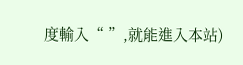度輸入“ ”,就能進入本站)